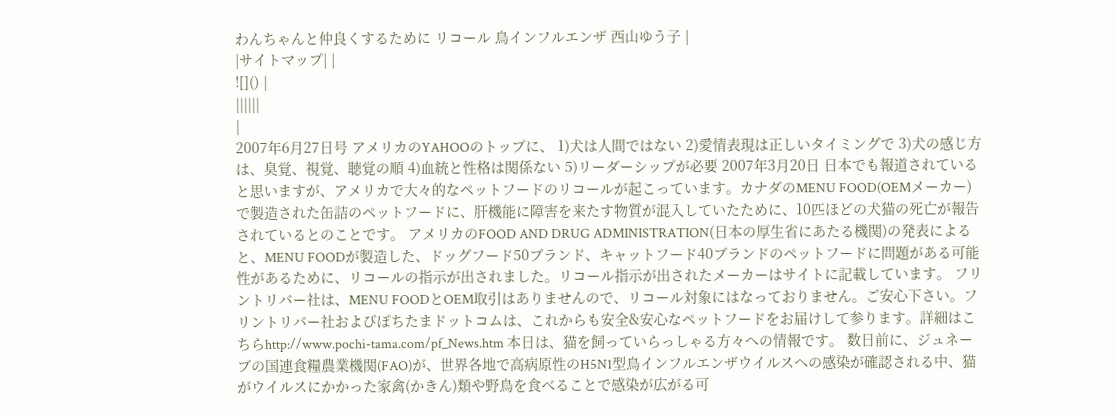わんちゃんと仲良くするために リコール 鳥インフルエンザ 西山ゆう子 |
|サイトマップ| |
![]() |
||||||
|
2007年6月27日号 アメリカのYAHOOのトップに、 1)犬は人間ではない 2)愛情表現は正しいタイミングで 3)犬の感じ方は、臭覚、視覚、聴覚の順 4)血統と性格は関係ない 5)リーダーシップが必要 2007年3月20日 日本でも報道されていると思いますが、アメリカで大々的なペットフードのリコールが起こっています。カナダのMENU FOOD(OEMメーカー)で製造された缶詰のペットフードに、肝機能に障害を来たす物質が混入していたために、10匹ほどの犬猫の死亡が報告されているとのことです。 アメリカのFOOD AND DRUG ADMINISTRATION(日本の厚生省にあたる機関)の発表によると、MENU FOODが製造した、ドッグフード50ブランド、キャットフード40ブランドのペットフードに問題がある可能性があるために、リコールの指示が出されました。リコール指示が出されたメーカーはサイトに記載しています。 フリントリバー社は、MENU FOODとOEM取引はありませんので、リコール対象にはなっておりません。ご安心下さい。フリントリバー社およびぽちたまドットコムは、これからも安全&安心なペットフードをお届けして参ります。詳細はこちらhttp://www.pochi-tama.com/pf_News.htm 本日は、猫を飼っていらっしゃる方々への情報です。 数日前に、ジュネーブの国連食糧農業機関(FAO)が、世界各地で高病原性のH5N1型鳥インフルエンザウイルスへの感染が確認される中、猫がウイルスにかかった家禽(かきん)類や野鳥を食べることで感染が広がる可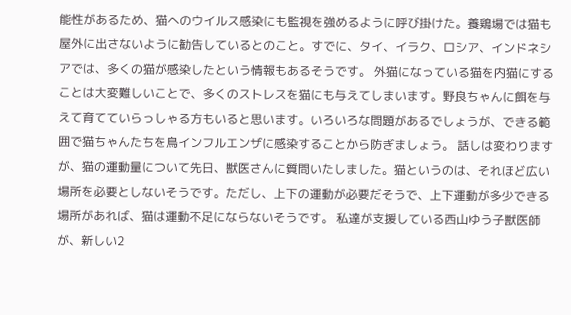能性があるため、猫へのウイルス感染にも監視を強めるように呼び掛けた。養鶏場では猫も屋外に出さないように勧告しているとのこと。すでに、タイ、イラク、ロシア、インドネシアでは、多くの猫が感染したという情報もあるそうです。 外猫になっている猫を内猫にすることは大変難しいことで、多くのストレスを猫にも与えてしまいます。野良ちゃんに餌を与えて育てていらっしゃる方もいると思います。いろいろな問題があるでしょうが、できる範囲で猫ちゃんたちを鳥インフルエンザに感染することから防ぎましょう。 話しは変わりますが、猫の運動量について先日、獣医さんに質問いたしました。猫というのは、それほど広い場所を必要としないそうです。ただし、上下の運動が必要だそうで、上下運動が多少できる場所があれば、猫は運動不足にならないそうです。 私達が支援している西山ゆう子獣医師が、新しい2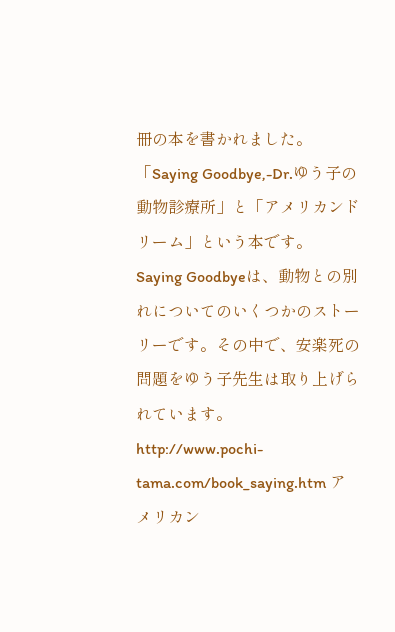冊の本を書かれました。「Saying Goodbye,-Dr.ゆう子の動物診療所」と「アメリカンドリーム」という本です。 Saying Goodbyeは、動物との別れについてのいくつかのストーリーです。その中で、安楽死の問題をゆう子先生は取り上げられています。 http://www.pochi-tama.com/book_saying.htm アメリカン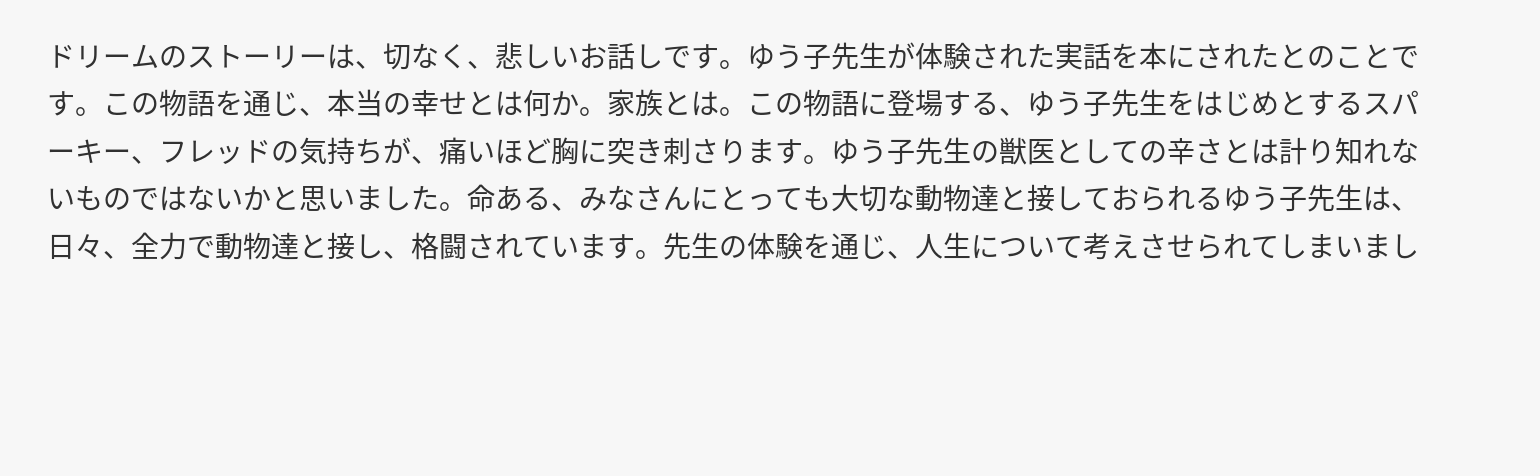ドリームのストーリーは、切なく、悲しいお話しです。ゆう子先生が体験された実話を本にされたとのことです。この物語を通じ、本当の幸せとは何か。家族とは。この物語に登場する、ゆう子先生をはじめとするスパーキー、フレッドの気持ちが、痛いほど胸に突き刺さります。ゆう子先生の獣医としての辛さとは計り知れないものではないかと思いました。命ある、みなさんにとっても大切な動物達と接しておられるゆう子先生は、日々、全力で動物達と接し、格闘されています。先生の体験を通じ、人生について考えさせられてしまいまし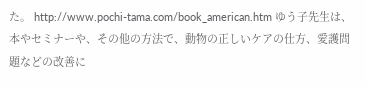た。 http://www.pochi-tama.com/book_american.htm ゆう子先生は、本やセミナーや、その他の方法で、動物の正しいケアの仕方、愛護問題などの改善に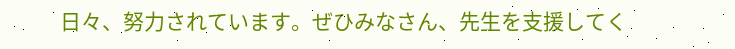日々、努力されています。ぜひみなさん、先生を支援してく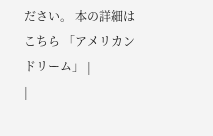ださい。 本の詳細はこちら 「アメリカンドリーム」 |
|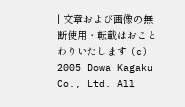| 文章および画像の無断使用・転載はおことわりいたします (c) 2005 Dowa Kagaku Co., Ltd. All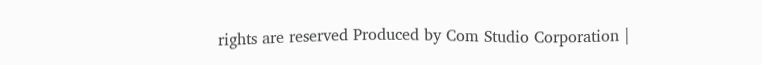rights are reserved Produced by Com Studio Corporation |